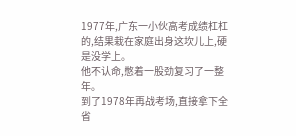1977年,广东一小伙高考成绩杠杠的,结果栽在家庭出身这坎儿上,硬是没学上。
他不认命,憋着一股劲复习了一整年。
到了1978年再战考场,直接拿下全省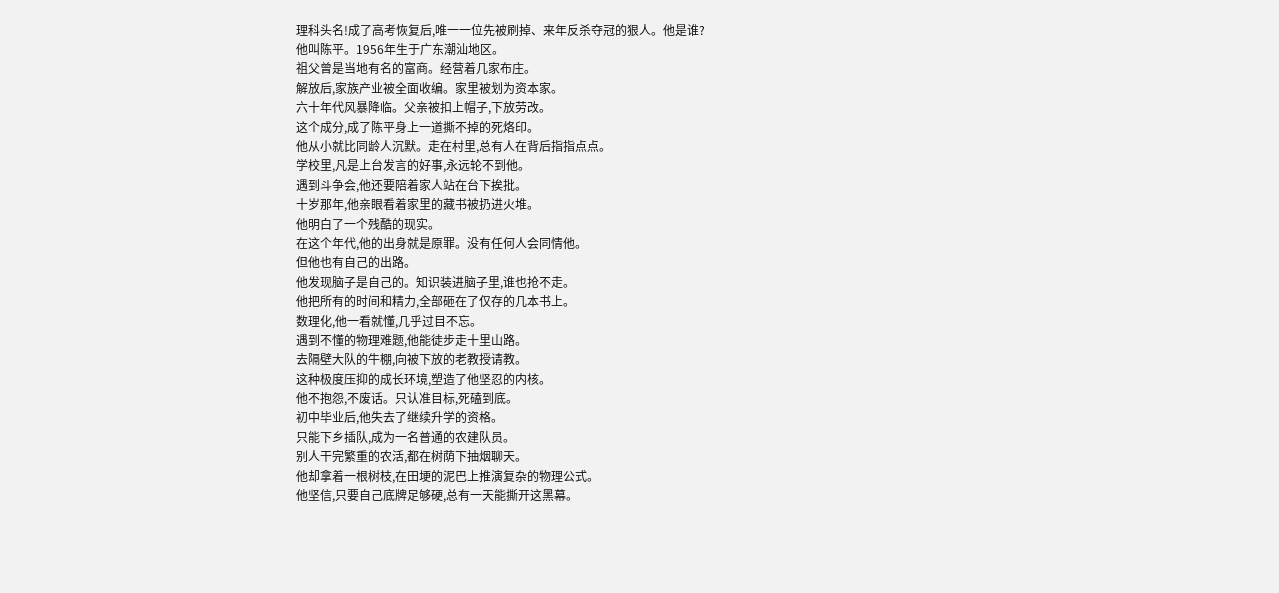理科头名!成了高考恢复后,唯一一位先被刷掉、来年反杀夺冠的狠人。他是谁?
他叫陈平。1956年生于广东潮汕地区。
祖父曾是当地有名的富商。经营着几家布庄。
解放后,家族产业被全面收编。家里被划为资本家。
六十年代风暴降临。父亲被扣上帽子,下放劳改。
这个成分,成了陈平身上一道撕不掉的死烙印。
他从小就比同龄人沉默。走在村里,总有人在背后指指点点。
学校里,凡是上台发言的好事,永远轮不到他。
遇到斗争会,他还要陪着家人站在台下挨批。
十岁那年,他亲眼看着家里的藏书被扔进火堆。
他明白了一个残酷的现实。
在这个年代,他的出身就是原罪。没有任何人会同情他。
但他也有自己的出路。
他发现脑子是自己的。知识装进脑子里,谁也抢不走。
他把所有的时间和精力,全部砸在了仅存的几本书上。
数理化,他一看就懂,几乎过目不忘。
遇到不懂的物理难题,他能徒步走十里山路。
去隔壁大队的牛棚,向被下放的老教授请教。
这种极度压抑的成长环境,塑造了他坚忍的内核。
他不抱怨,不废话。只认准目标,死磕到底。
初中毕业后,他失去了继续升学的资格。
只能下乡插队,成为一名普通的农建队员。
别人干完繁重的农活,都在树荫下抽烟聊天。
他却拿着一根树枝,在田埂的泥巴上推演复杂的物理公式。
他坚信,只要自己底牌足够硬,总有一天能撕开这黑幕。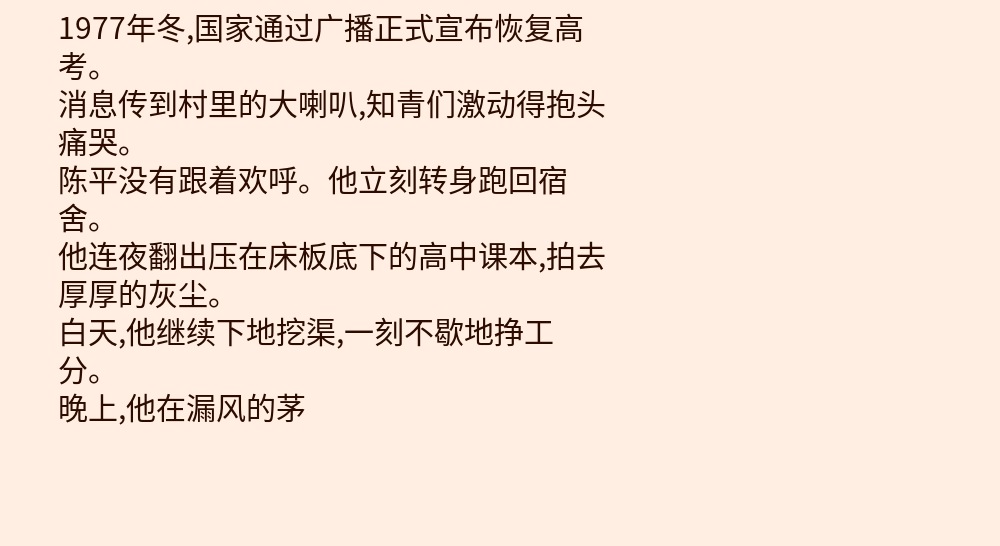1977年冬,国家通过广播正式宣布恢复高考。
消息传到村里的大喇叭,知青们激动得抱头痛哭。
陈平没有跟着欢呼。他立刻转身跑回宿舍。
他连夜翻出压在床板底下的高中课本,拍去厚厚的灰尘。
白天,他继续下地挖渠,一刻不歇地挣工分。
晚上,他在漏风的茅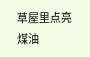草屋里点亮煤油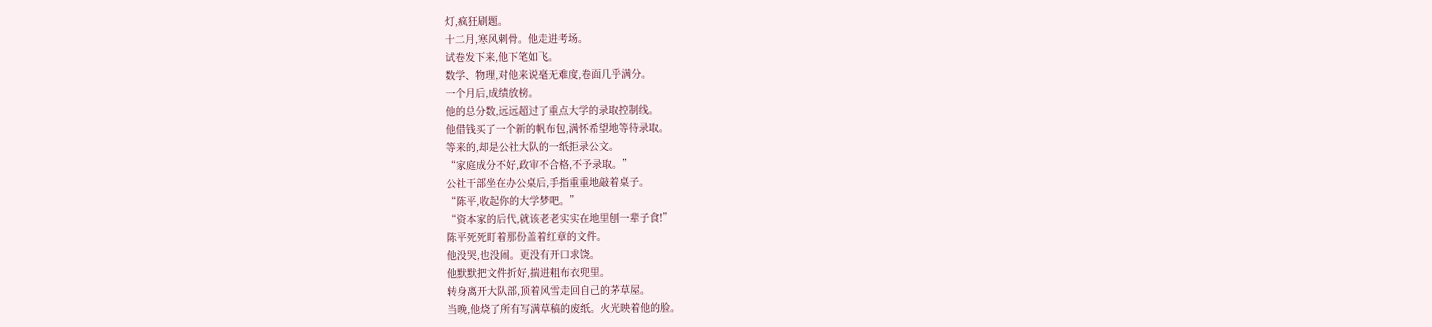灯,疯狂刷题。
十二月,寒风刺骨。他走进考场。
试卷发下来,他下笔如飞。
数学、物理,对他来说毫无难度,卷面几乎满分。
一个月后,成绩放榜。
他的总分数,远远超过了重点大学的录取控制线。
他借钱买了一个新的帆布包,满怀希望地等待录取。
等来的,却是公社大队的一纸拒录公文。
“家庭成分不好,政审不合格,不予录取。”
公社干部坐在办公桌后,手指重重地敲着桌子。
“陈平,收起你的大学梦吧。”
“资本家的后代,就该老老实实在地里刨一辈子食!”
陈平死死盯着那份盖着红章的文件。
他没哭,也没闹。更没有开口求饶。
他默默把文件折好,揣进粗布衣兜里。
转身离开大队部,顶着风雪走回自己的茅草屋。
当晚,他烧了所有写满草稿的废纸。火光映着他的脸。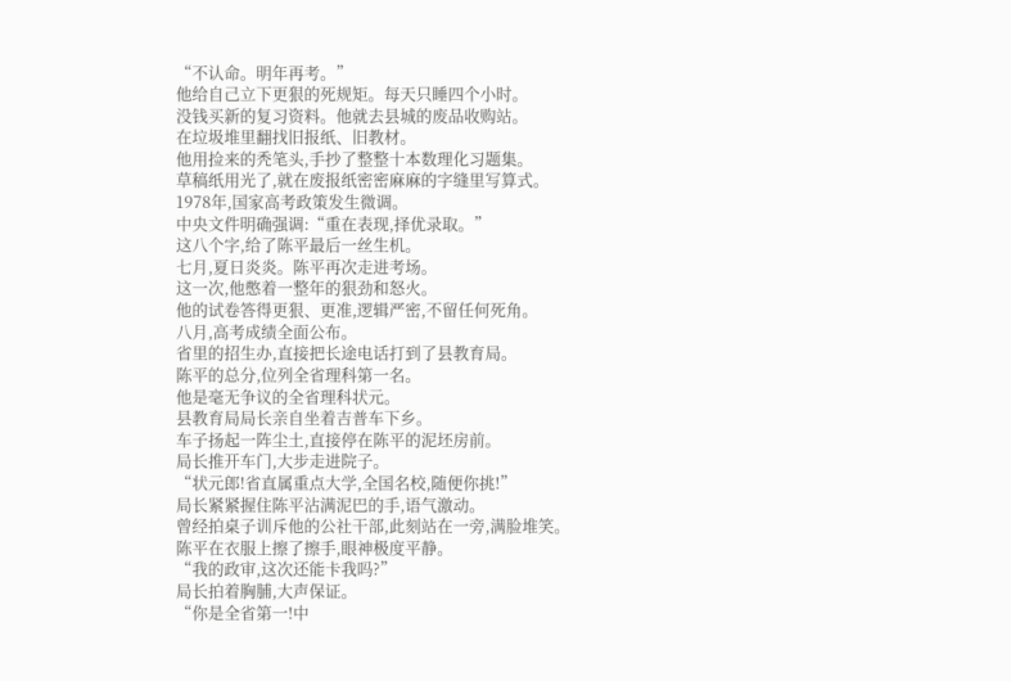“不认命。明年再考。”
他给自己立下更狠的死规矩。每天只睡四个小时。
没钱买新的复习资料。他就去县城的废品收购站。
在垃圾堆里翻找旧报纸、旧教材。
他用捡来的秃笔头,手抄了整整十本数理化习题集。
草稿纸用光了,就在废报纸密密麻麻的字缝里写算式。
1978年,国家高考政策发生微调。
中央文件明确强调:“重在表现,择优录取。”
这八个字,给了陈平最后一丝生机。
七月,夏日炎炎。陈平再次走进考场。
这一次,他憋着一整年的狠劲和怒火。
他的试卷答得更狠、更准,逻辑严密,不留任何死角。
八月,高考成绩全面公布。
省里的招生办,直接把长途电话打到了县教育局。
陈平的总分,位列全省理科第一名。
他是毫无争议的全省理科状元。
县教育局局长亲自坐着吉普车下乡。
车子扬起一阵尘土,直接停在陈平的泥坯房前。
局长推开车门,大步走进院子。
“状元郎!省直属重点大学,全国名校,随便你挑!”
局长紧紧握住陈平沾满泥巴的手,语气激动。
曾经拍桌子训斥他的公社干部,此刻站在一旁,满脸堆笑。
陈平在衣服上擦了擦手,眼神极度平静。
“我的政审,这次还能卡我吗?”
局长拍着胸脯,大声保证。
“你是全省第一!中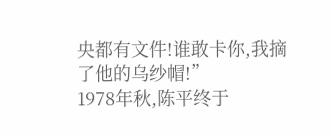央都有文件!谁敢卡你,我摘了他的乌纱帽!”
1978年秋,陈平终于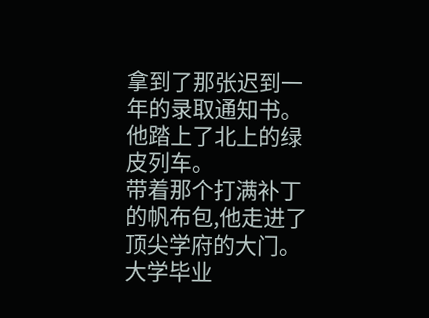拿到了那张迟到一年的录取通知书。
他踏上了北上的绿皮列车。
带着那个打满补丁的帆布包,他走进了顶尖学府的大门。
大学毕业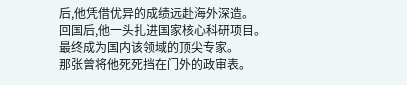后,他凭借优异的成绩远赴海外深造。
回国后,他一头扎进国家核心科研项目。
最终成为国内该领域的顶尖专家。
那张曾将他死死挡在门外的政审表。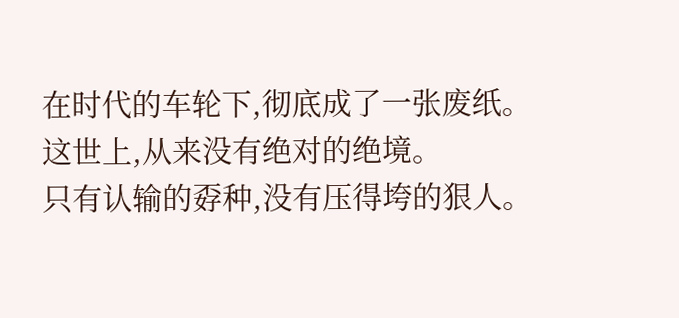在时代的车轮下,彻底成了一张废纸。
这世上,从来没有绝对的绝境。
只有认输的孬种,没有压得垮的狠人。